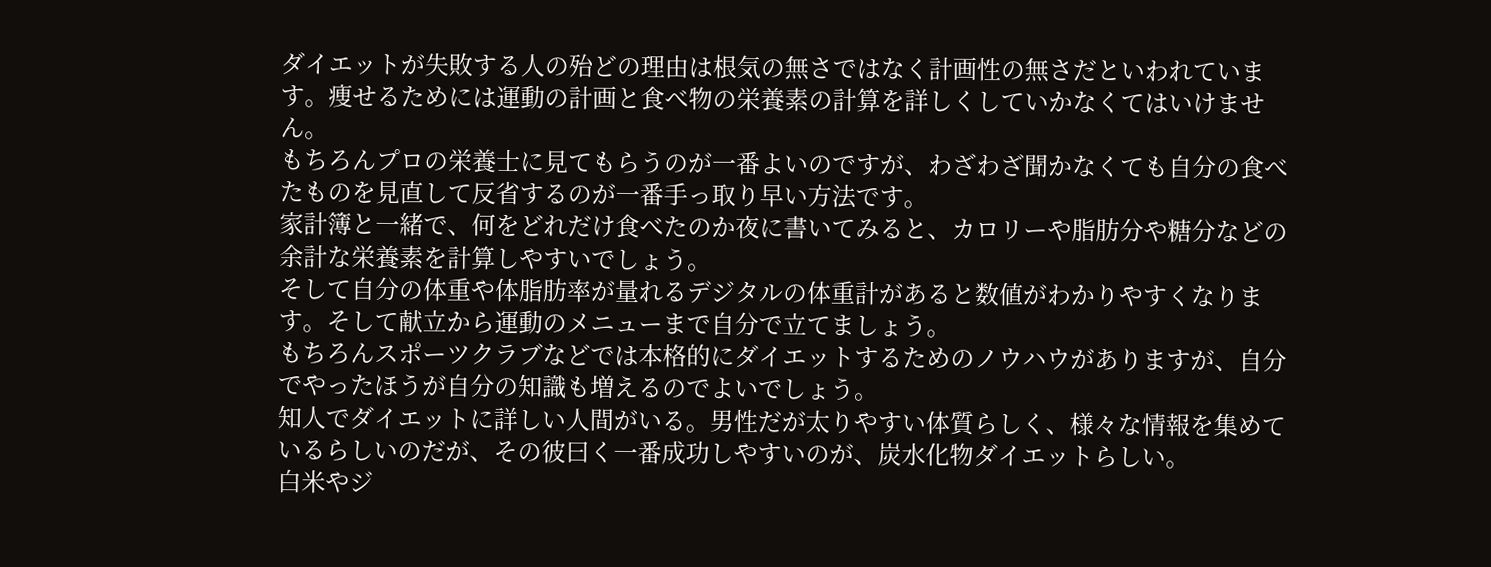ダイエットが失敗する人の殆どの理由は根気の無さではなく計画性の無さだといわれています。痩せるためには運動の計画と食べ物の栄養素の計算を詳しくしていかなくてはいけません。
もちろんプロの栄養士に見てもらうのが一番よいのですが、わざわざ聞かなくても自分の食べたものを見直して反省するのが一番手っ取り早い方法です。
家計簿と一緒で、何をどれだけ食べたのか夜に書いてみると、カロリーや脂肪分や糖分などの余計な栄養素を計算しやすいでしょう。
そして自分の体重や体脂肪率が量れるデジタルの体重計があると数値がわかりやすくなります。そして献立から運動のメニューまで自分で立てましょう。
もちろんスポーツクラブなどでは本格的にダイエットするためのノウハウがありますが、自分でやったほうが自分の知識も増えるのでよいでしょう。
知人でダイエットに詳しい人間がいる。男性だが太りやすい体質らしく、様々な情報を集めているらしいのだが、その彼曰く一番成功しやすいのが、炭水化物ダイエットらしい。
白米やジ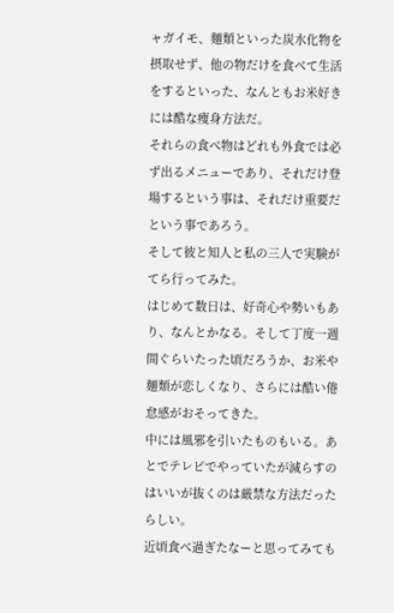ャガイモ、麺類といった炭水化物を摂取せず、他の物だけを食べて生活をするといった、なんともお米好きには酷な痩身方法だ。
それらの食べ物はどれも外食では必ず出るメニューであり、それだけ登場するという事は、それだけ重要だという事であろう。
そして彼と知人と私の三人で実験がてら行ってみた。
はじめて数日は、好奇心や勢いもあり、なんとかなる。そして丁度一週間ぐらいたった頃だろうか、お米や麺類が恋しくなり、さらには酷い倦怠感がおそってきた。
中には風邪を引いたものもいる。あとでテレビでやっていたが減らすのはいいが抜くのは厳禁な方法だったらしい。
近頃食べ過ぎたなーと思ってみても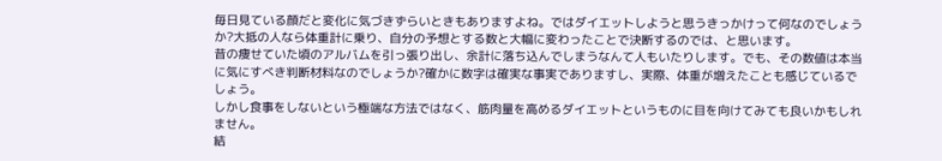毎日見ている顔だと変化に気づきずらいときもありますよね。ではダイエットしようと思うきっかけって何なのでしょうか?大抵の人なら体重計に乗り、自分の予想とする数と大幅に変わったことで決断するのでは、と思います。
昔の痩せていた頃のアルバムを引っ張り出し、余計に落ち込んでしまうなんて人もいたりします。でも、その数値は本当に気にすべき判断材料なのでしょうか?確かに数字は確実な事実でありますし、実際、体重が増えたことも感じているでしょう。
しかし食事をしないという極端な方法ではなく、筋肉量を高めるダイエットというものに目を向けてみても良いかもしれません。
結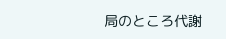局のところ代謝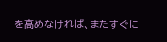を高めなければ、またすぐに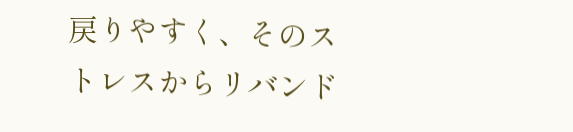戻りやすく、そのストレスからリバンド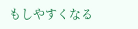もしやすくなる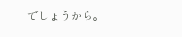でしょうから。